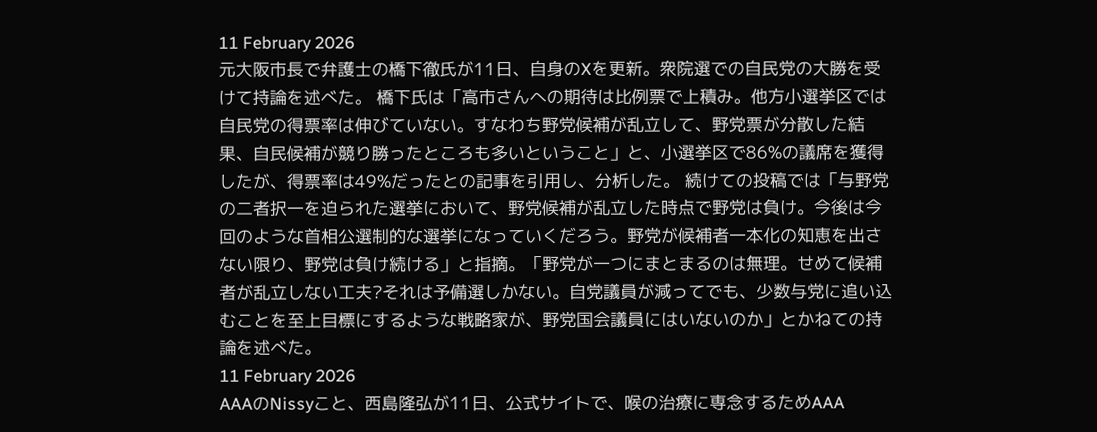11 February 2026
元大阪市長で弁護士の橋下徹氏が11日、自身のXを更新。衆院選での自民党の大勝を受けて持論を述べた。 橋下氏は「高市さんへの期待は比例票で上積み。他方小選挙区では自民党の得票率は伸びていない。すなわち野党候補が乱立して、野党票が分散した結果、自民候補が競り勝ったところも多いということ」と、小選挙区で86%の議席を獲得したが、得票率は49%だったとの記事を引用し、分析した。 続けての投稿では「与野党の二者択一を迫られた選挙において、野党候補が乱立した時点で野党は負け。今後は今回のような首相公選制的な選挙になっていくだろう。野党が候補者一本化の知恵を出さない限り、野党は負け続ける」と指摘。「野党が一つにまとまるのは無理。せめて候補者が乱立しない工夫?それは予備選しかない。自党議員が減ってでも、少数与党に追い込むことを至上目標にするような戦略家が、野党国会議員にはいないのか」とかねての持論を述べた。
11 February 2026
AAAのNissyこと、西島隆弘が11日、公式サイトで、喉の治療に専念するためAAA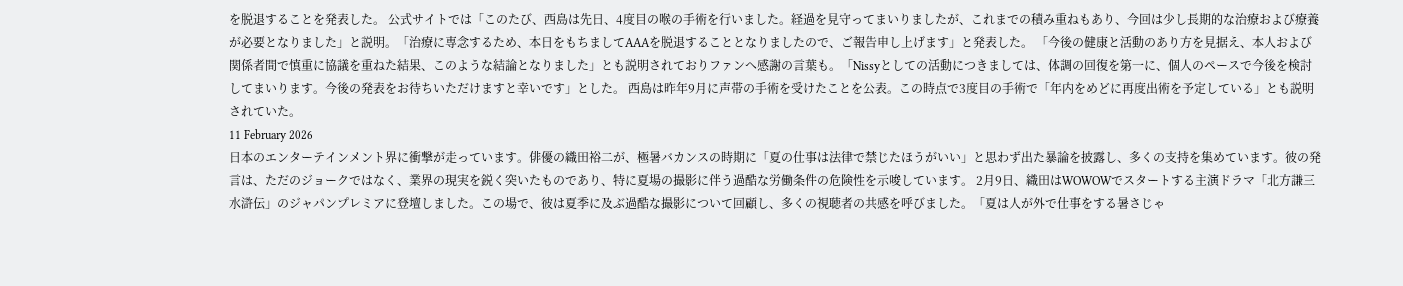を脱退することを発表した。 公式サイトでは「このたび、西島は先日、4度目の喉の手術を行いました。経過を見守ってまいりましたが、これまでの積み重ねもあり、今回は少し長期的な治療および療養が必要となりました」と説明。「治療に専念するため、本日をもちましてAAAを脱退することとなりましたので、ご報告申し上げます」と発表した。 「今後の健康と活動のあり方を見据え、本人および関係者間で慎重に協議を重ねた結果、このような結論となりました」とも説明されておりファンへ感謝の言葉も。「Nissyとしての活動につきましては、体調の回復を第一に、個人のペースで今後を検討してまいります。今後の発表をお待ちいただけますと幸いです」とした。 西島は昨年9月に声帯の手術を受けたことを公表。この時点で3度目の手術で「年内をめどに再度出術を予定している」とも説明されていた。
11 February 2026
日本のエンターテインメント界に衝撃が走っています。俳優の織田裕二が、極暑バカンスの時期に「夏の仕事は法律で禁じたほうがいい」と思わず出た暴論を披露し、多くの支持を集めています。彼の発言は、ただのジョークではなく、業界の現実を鋭く突いたものであり、特に夏場の撮影に伴う過酷な労働条件の危険性を示唆しています。 2月9日、織田はWOWOWでスタートする主演ドラマ「北方謙三 水滸伝」のジャパンプレミアに登壇しました。この場で、彼は夏季に及ぶ過酷な撮影について回顧し、多くの視聴者の共感を呼びました。「夏は人が外で仕事をする暑さじゃ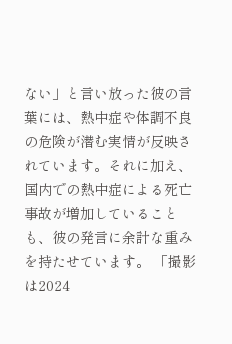ない」と言い放った彼の言葉には、熱中症や体調不良の危険が潜む実情が反映されています。それに加え、国内での熱中症による死亡事故が増加していることも、彼の発言に余計な重みを持たせています。 「撮影は2024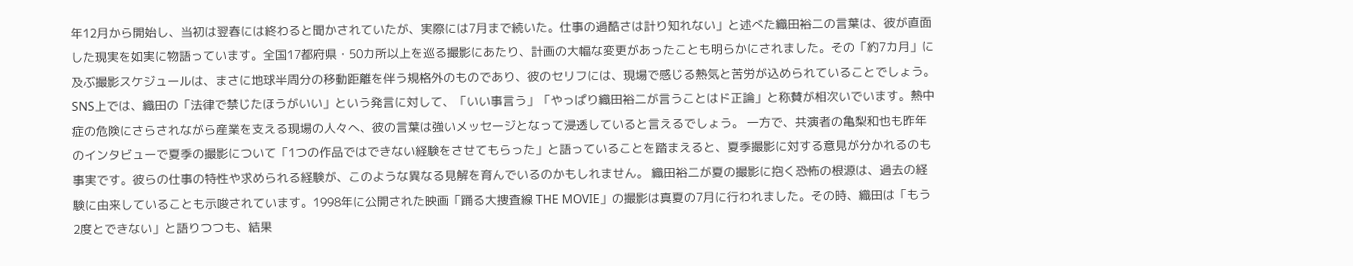年12月から開始し、当初は翌春には終わると聞かされていたが、実際には7月まで続いた。仕事の過酷さは計り知れない」と述べた織田裕二の言葉は、彼が直面した現実を如実に物語っています。全国17都府県・50カ所以上を巡る撮影にあたり、計画の大幅な変更があったことも明らかにされました。その「約7カ月」に及ぶ撮影スケジュールは、まさに地球半周分の移動距離を伴う規格外のものであり、彼のセリフには、現場で感じる熱気と苦労が込められていることでしょう。 SNS上では、織田の「法律で禁じたほうがいい」という発言に対して、「いい事言う」「やっぱり織田裕二が言うことはド正論」と称賛が相次いでいます。熱中症の危険にさらされながら産業を支える現場の人々へ、彼の言葉は強いメッセージとなって浸透していると言えるでしょう。 一方で、共演者の亀梨和也も昨年のインタビューで夏季の撮影について「1つの作品ではできない経験をさせてもらった」と語っていることを踏まえると、夏季撮影に対する意見が分かれるのも事実です。彼らの仕事の特性や求められる経験が、このような異なる見解を育んでいるのかもしれません。 織田裕二が夏の撮影に抱く恐怖の根源は、過去の経験に由来していることも示唆されています。1998年に公開された映画「踊る大捜査線 THE MOVIE」の撮影は真夏の7月に行われました。その時、織田は「もう2度とできない」と語りつつも、結果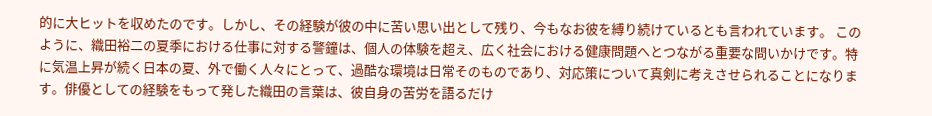的に大ヒットを収めたのです。しかし、その経験が彼の中に苦い思い出として残り、今もなお彼を縛り続けているとも言われています。 このように、織田裕二の夏季における仕事に対する警鐘は、個人の体験を超え、広く社会における健康問題へとつながる重要な問いかけです。特に気温上昇が続く日本の夏、外で働く人々にとって、過酷な環境は日常そのものであり、対応策について真剣に考えさせられることになります。俳優としての経験をもって発した織田の言葉は、彼自身の苦労を語るだけ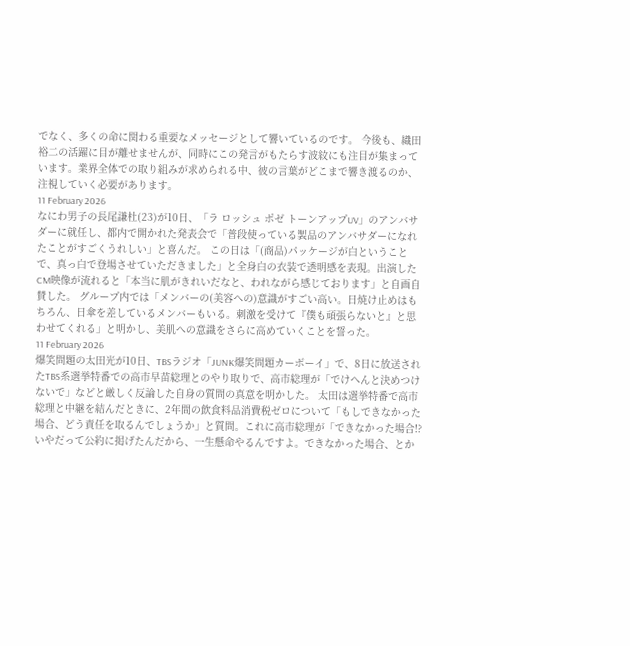でなく、多くの命に関わる重要なメッセージとして響いているのです。 今後も、織田裕二の活躍に目が離せませんが、同時にこの発言がもたらす波紋にも注目が集まっています。業界全体での取り組みが求められる中、彼の言葉がどこまで響き渡るのか、注視していく必要があります。
11 February 2026
なにわ男子の長尾謙杜(23)が10日、「ラ ロッシュ ポゼ トーンアップUV」のアンバサダーに就任し、都内で開かれた発表会で「普段使っている製品のアンバサダーになれたことがすごくうれしい」と喜んだ。 この日は「(商品)パッケージが白ということで、真っ白で登場させていただきました」と全身白の衣装で透明感を表現。出演したCM映像が流れると「本当に肌がきれいだなと、われながら感じております」と自画自賛した。 グループ内では「メンバーの(美容への)意識がすごい高い。日焼け止めはもちろん、日傘を差しているメンバーもいる。刺激を受けて『僕も頑張らないと』と思わせてくれる」と明かし、美肌への意識をさらに高めていくことを誓った。
11 February 2026
爆笑問題の太田光が10日、TBSラジオ「JUNK爆笑問題カーボーイ」で、8日に放送されたTBS系選挙特番での高市早苗総理とのやり取りで、高市総理が「でけへんと決めつけないで」などと厳しく反論した自身の質問の真意を明かした。 太田は選挙特番で高市総理と中継を結んだときに、2年間の飲食料品消費税ゼロについて「もしできなかった場合、どう責任を取るんでしょうか」と質問。これに高市総理が「できなかった場合!?いやだって公約に掲げたんだから、一生懸命やるんですよ。できなかった場合、とか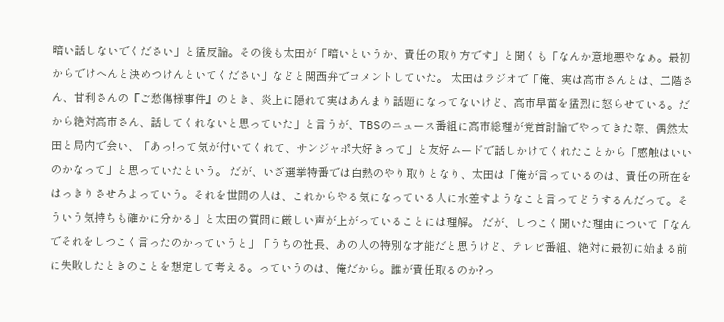暗い話しないでください」と猛反論。その後も太田が「暗いというか、責任の取り方です」と聞くも「なんか意地悪やなぁ。最初からでけへんと決めつけんといてください」などと関西弁でコメントしていた。 太田はラジオで「俺、実は高市さんとは、二階さん、甘利さんの『ご愁傷様事件』のとき、炎上に隠れて実はあんまり話題になってないけど、高市早苗を猛烈に怒らせている。だから絶対高市さん、話してくれないと思っていた」と言うが、TBSのニュース番組に高市総理が党首討論でやってきた際、偶然太田と局内で会い、「あっ!って気が付いてくれて、サンジャポ大好きって」と友好ムードで話しかけてくれたことから「感触はいいのかなって」と思っていたという。 だが、いざ選挙特番では白熱のやり取りとなり、太田は「俺が言っているのは、責任の所在をはっきりさせろよっていう。それを世間の人は、これからやる気になっている人に水差すようなこと言ってどうするんだって。そういう気持ちも確かに分かる」と太田の質問に厳しい声が上がっていることには理解。 だが、しつこく聞いた理由について「なんでそれをしつこく言ったのかっていうと」「うちの社長、あの人の特別な才能だと思うけど、テレビ番組、絶対に最初に始まる前に失敗したときのことを想定して考える。っていうのは、俺だから。誰が責任取るのか?っ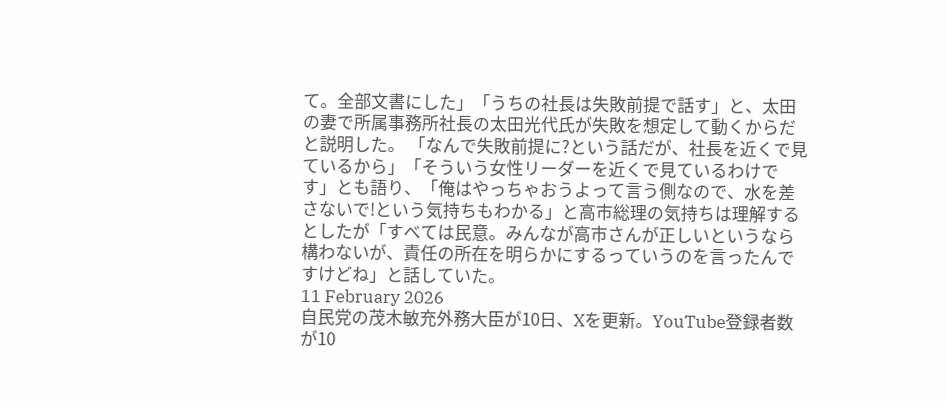て。全部文書にした」「うちの社長は失敗前提で話す」と、太田の妻で所属事務所社長の太田光代氏が失敗を想定して動くからだと説明した。 「なんで失敗前提に?という話だが、社長を近くで見ているから」「そういう女性リーダーを近くで見ているわけです」とも語り、「俺はやっちゃおうよって言う側なので、水を差さないで!という気持ちもわかる」と高市総理の気持ちは理解するとしたが「すべては民意。みんなが高市さんが正しいというなら構わないが、責任の所在を明らかにするっていうのを言ったんですけどね」と話していた。
11 February 2026
自民党の茂木敏充外務大臣が10日、Xを更新。YouTube登録者数が10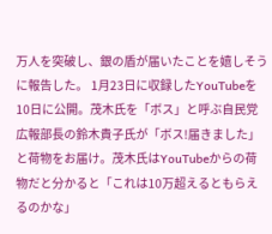万人を突破し、銀の盾が届いたことを嬉しそうに報告した。 1月23日に収録したYouTubeを10日に公開。茂木氏を「ボス」と呼ぶ自民党広報部長の鈴木貴子氏が「ボス!届きました」と荷物をお届け。茂木氏はYouTubeからの荷物だと分かると「これは10万超えるともらえるのかな」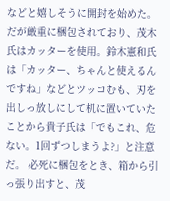などと嬉しそうに開封を始めた。 だが厳重に梱包されており、茂木氏はカッターを使用。鈴木憲和氏は「カッター、ちゃんと使えるんですね」などとツッコむも、刃を出しっ放しにして机に置いていたことから貴子氏は「でもこれ、危ない。1回ずつしまうよ?」と注意だ。 必死に梱包をとき、箱から引っ張り出すと、茂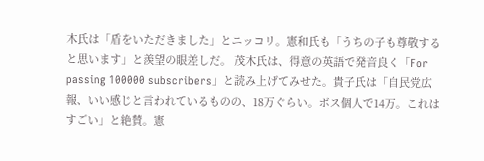木氏は「盾をいただきました」とニッコリ。憲和氏も「うちの子も尊敬すると思います」と羨望の眼差しだ。 茂木氏は、得意の英語で発音良く「For passing 100000 subscribers」と読み上げてみせた。貴子氏は「自民党広報、いい感じと言われているものの、18万ぐらい。ボス個人で14万。これはすごい」と絶賛。憲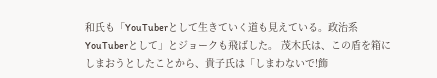和氏も「YouTuberとして生きていく道も見えている。政治系YouTuberとして」とジョークも飛ばした。 茂木氏は、この盾を箱にしまおうとしたことから、貴子氏は「しまわないで!飾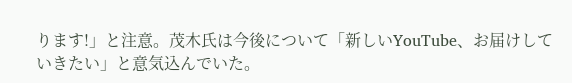ります!」と注意。茂木氏は今後について「新しいYouTube、お届けしていきたい」と意気込んでいた。